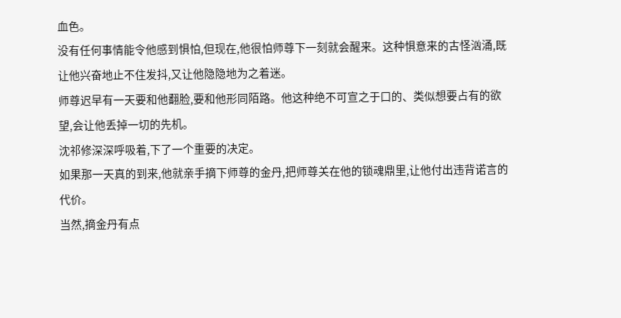血色。
没有任何事情能令他感到惧怕,但现在,他很怕师尊下一刻就会醒来。这种惧意来的古怪汹涌,既让他兴奋地止不住发抖,又让他隐隐地为之着迷。
师尊迟早有一天要和他翻脸,要和他形同陌路。他这种绝不可宣之于口的、类似想要占有的欲望,会让他丢掉一切的先机。
沈祁修深深呼吸着,下了一个重要的决定。
如果那一天真的到来,他就亲手摘下师尊的金丹,把师尊关在他的锁魂鼎里,让他付出违背诺言的代价。
当然,摘金丹有点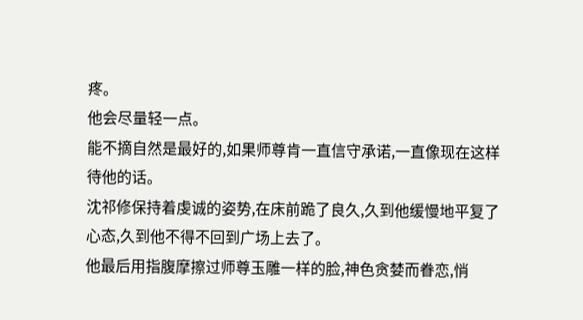疼。
他会尽量轻一点。
能不摘自然是最好的,如果师尊肯一直信守承诺,一直像现在这样待他的话。
沈祁修保持着虔诚的姿势,在床前跪了良久,久到他缓慢地平复了心态,久到他不得不回到广场上去了。
他最后用指腹摩擦过师尊玉雕一样的脸,神色贪婪而眷恋,悄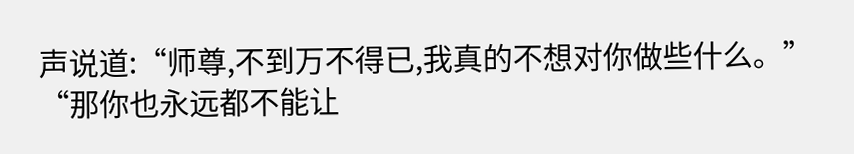声说道:“师尊,不到万不得已,我真的不想对你做些什么。”
“那你也永远都不能让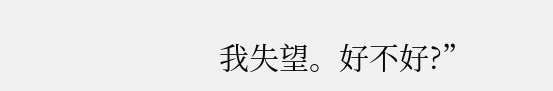我失望。好不好?”